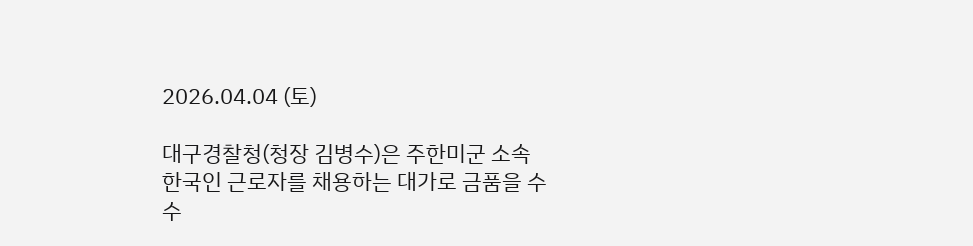2026.04.04 (토)

대구경찰청(청장 김병수)은 주한미군 소속 한국인 근로자를 채용하는 대가로 금품을 수수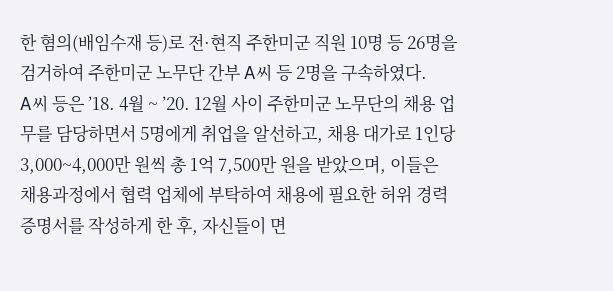한 혐의(배임수재 등)로 전·현직 주한미군 직원 10명 등 26명을 검거하여 주한미군 노무단 간부 A씨 등 2명을 구속하였다.
A씨 등은 ’18. 4월 ~ ’20. 12월 사이 주한미군 노무단의 채용 업무를 담당하면서 5명에게 취업을 알선하고, 채용 대가로 1인당 3,000~4,000만 원씩 총 1억 7,500만 원을 받았으며, 이들은 채용과정에서 협력 업체에 부탁하여 채용에 필요한 허위 경력증명서를 작성하게 한 후, 자신들이 면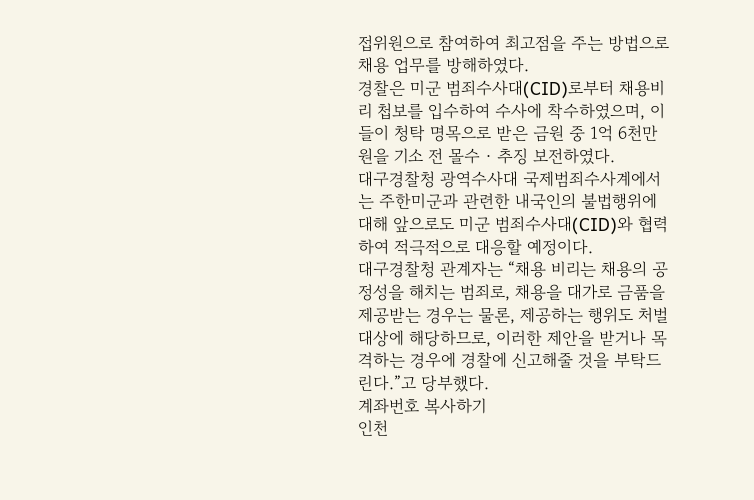접위원으로 참여하여 최고점을 주는 방법으로 채용 업무를 방해하였다.
경찰은 미군 범죄수사대(CID)로부터 채용비리 첩보를 입수하여 수사에 착수하였으며, 이들이 청탁 명목으로 받은 금원 중 1억 6천만 원을 기소 전 몰수‧추징 보전하였다.
대구경찰청 광역수사대 국제범죄수사계에서는 주한미군과 관련한 내국인의 불법행위에 대해 앞으로도 미군 범죄수사대(CID)와 협력하여 적극적으로 대응할 예정이다.
대구경찰청 관계자는 “채용 비리는 채용의 공정성을 해치는 범죄로, 채용을 대가로 금품을 제공받는 경우는 물론, 제공하는 행위도 처벌 대상에 해당하므로, 이러한 제안을 받거나 목격하는 경우에 경찰에 신고해줄 것을 부탁드린다.”고 당부했다.
계좌번호 복사하기
인천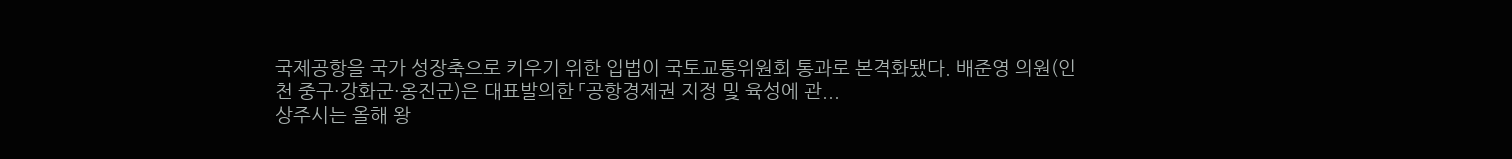국제공항을 국가 성장축으로 키우기 위한 입법이 국토교통위원회 통과로 본격화됐다. 배준영 의원(인천 중구·강화군·옹진군)은 대표발의한 「공항경제권 지정 및 육성에 관...
상주시는 올해 왕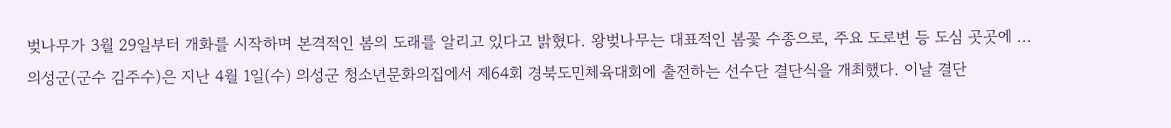벚나무가 3월 29일부터 개화를 시작하며 본격적인 봄의 도래를 알리고 있다고 밝혔다. 왕벚나무는 대표적인 봄꽃 수종으로, 주요 도로변 등 도심 곳곳에 ...
의성군(군수 김주수)은 지난 4월 1일(수) 의성군 청소년문화의집에서 제64회 경북도민체육대회에 출전하는 선수단 결단식을 개최했다. 이날 결단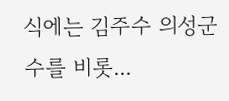식에는 김주수 의성군수를 비롯...